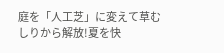庭を「人工芝」に変えて草むしりから解放!夏を快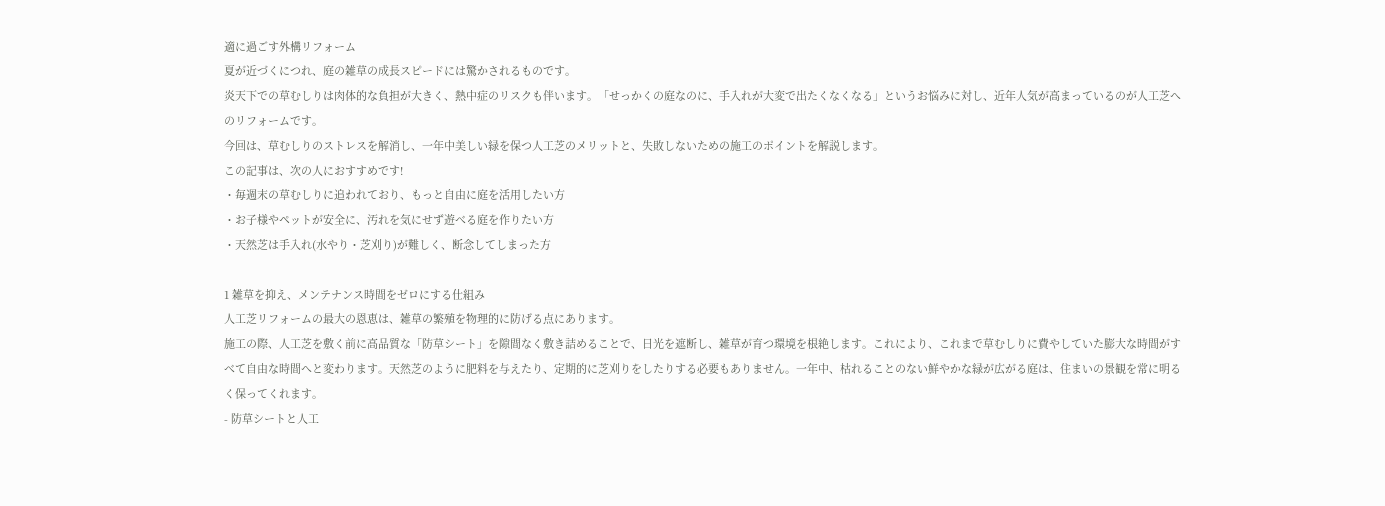適に過ごす外構リフォーム
夏が近づくにつれ、庭の雑草の成長スピードには驚かされるものです。
炎天下での草むしりは肉体的な負担が大きく、熱中症のリスクも伴います。「せっかくの庭なのに、手入れが大変で出たくなくなる」というお悩みに対し、近年人気が高まっているのが人工芝へのリフォームです。
今回は、草むしりのストレスを解消し、一年中美しい緑を保つ人工芝のメリットと、失敗しないための施工のポイントを解説します。
この記事は、次の人におすすめです!
・毎週末の草むしりに追われており、もっと自由に庭を活用したい方
・お子様やペットが安全に、汚れを気にせず遊べる庭を作りたい方
・天然芝は手入れ(水やり・芝刈り)が難しく、断念してしまった方

1 雑草を抑え、メンテナンス時間をゼロにする仕組み
人工芝リフォームの最大の恩恵は、雑草の繁殖を物理的に防げる点にあります。
施工の際、人工芝を敷く前に高品質な「防草シート」を隙間なく敷き詰めることで、日光を遮断し、雑草が育つ環境を根絶します。これにより、これまで草むしりに費やしていた膨大な時間がすべて自由な時間へと変わります。天然芝のように肥料を与えたり、定期的に芝刈りをしたりする必要もありません。一年中、枯れることのない鮮やかな緑が広がる庭は、住まいの景観を常に明るく保ってくれます。
- 防草シートと人工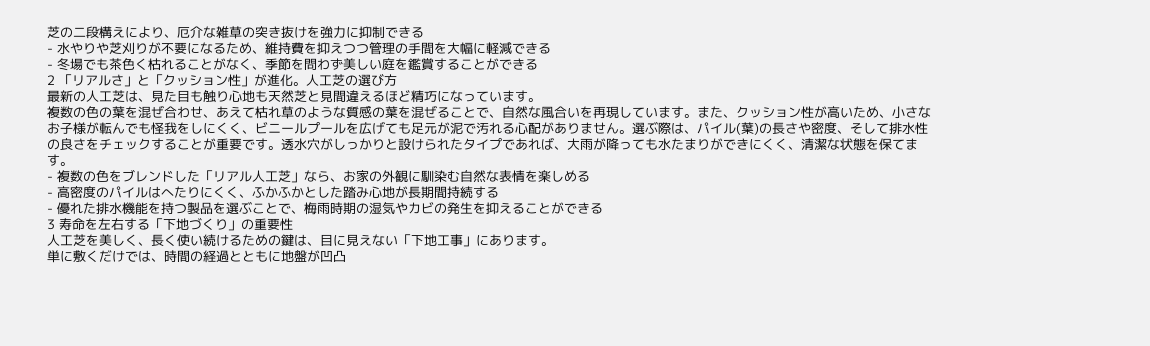芝の二段構えにより、厄介な雑草の突き抜けを強力に抑制できる
- 水やりや芝刈りが不要になるため、維持費を抑えつつ管理の手間を大幅に軽減できる
- 冬場でも茶色く枯れることがなく、季節を問わず美しい庭を鑑賞することができる
2 「リアルさ」と「クッション性」が進化。人工芝の選び方
最新の人工芝は、見た目も触り心地も天然芝と見間違えるほど精巧になっています。
複数の色の葉を混ぜ合わせ、あえて枯れ草のような質感の葉を混ぜることで、自然な風合いを再現しています。また、クッション性が高いため、小さなお子様が転んでも怪我をしにくく、ビニールプールを広げても足元が泥で汚れる心配がありません。選ぶ際は、パイル(葉)の長さや密度、そして排水性の良さをチェックすることが重要です。透水穴がしっかりと設けられたタイプであれば、大雨が降っても水たまりができにくく、清潔な状態を保てます。
- 複数の色をブレンドした「リアル人工芝」なら、お家の外観に馴染む自然な表情を楽しめる
- 高密度のパイルはへたりにくく、ふかふかとした踏み心地が長期間持続する
- 優れた排水機能を持つ製品を選ぶことで、梅雨時期の湿気やカビの発生を抑えることができる
3 寿命を左右する「下地づくり」の重要性
人工芝を美しく、長く使い続けるための鍵は、目に見えない「下地工事」にあります。
単に敷くだけでは、時間の経過とともに地盤が凹凸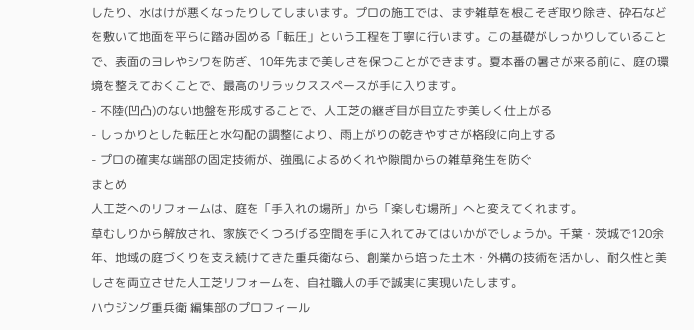したり、水はけが悪くなったりしてしまいます。プロの施工では、まず雑草を根こそぎ取り除き、砕石などを敷いて地面を平らに踏み固める「転圧」という工程を丁寧に行います。この基礎がしっかりしていることで、表面のヨレやシワを防ぎ、10年先まで美しさを保つことができます。夏本番の暑さが来る前に、庭の環境を整えておくことで、最高のリラックススペースが手に入ります。
- 不陸(凹凸)のない地盤を形成することで、人工芝の継ぎ目が目立たず美しく仕上がる
- しっかりとした転圧と水勾配の調整により、雨上がりの乾きやすさが格段に向上する
- プロの確実な端部の固定技術が、強風によるめくれや隙間からの雑草発生を防ぐ
まとめ
人工芝へのリフォームは、庭を「手入れの場所」から「楽しむ場所」へと変えてくれます。
草むしりから解放され、家族でくつろげる空間を手に入れてみてはいかがでしょうか。千葉・茨城で120余年、地域の庭づくりを支え続けてきた重兵衛なら、創業から培った土木・外構の技術を活かし、耐久性と美しさを両立させた人工芝リフォームを、自社職人の手で誠実に実現いたします。
ハウジング重兵衛 編集部のプロフィール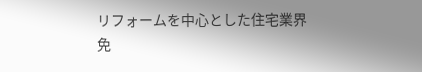リフォームを中心とした住宅業界
免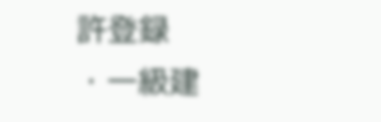許登録
・一級建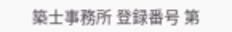築士事務所 登録番号 第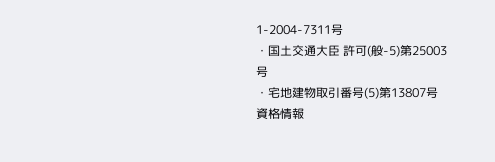1-2004-7311号
・国土交通大臣 許可(般-5)第25003号
・宅地建物取引番号(5)第13807号
資格情報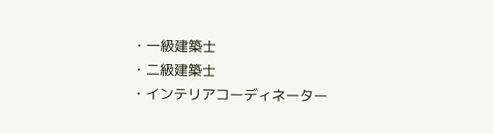・一級建築士
・二級建築士
・インテリアコーディネーター